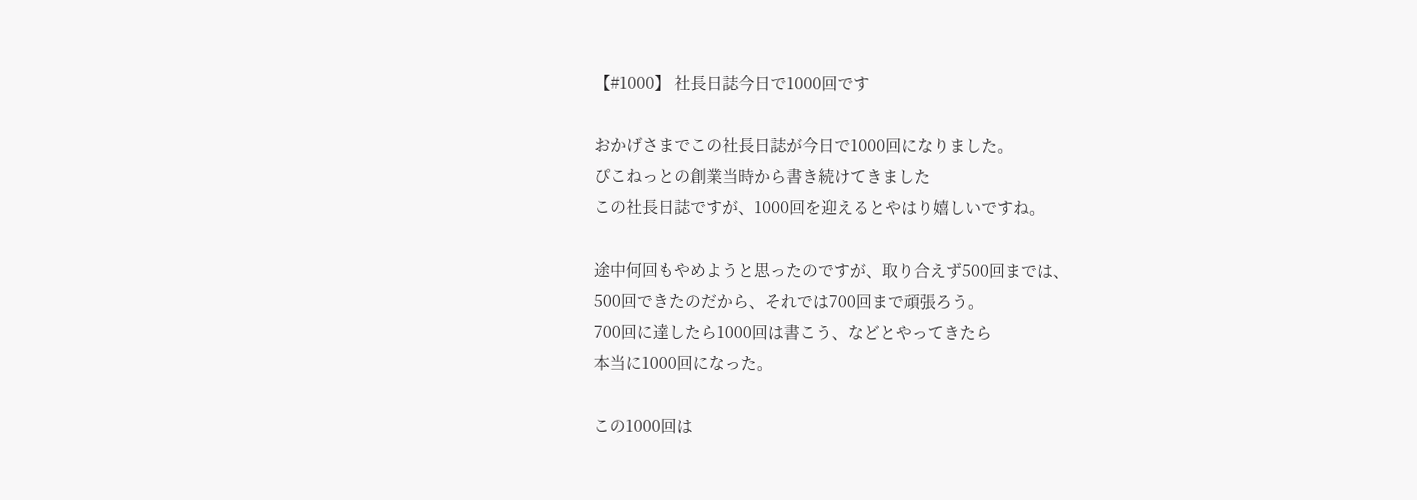【#1000】 社長日誌今日で1000回です

おかげさまでこの社長日誌が今日で1000回になりました。
ぴこねっとの創業当時から書き続けてきました
この社長日誌ですが、1000回を迎えるとやはり嬉しいですね。

途中何回もやめようと思ったのですが、取り合えず500回までは、
500回できたのだから、それでは700回まで頑張ろう。
700回に達したら1000回は書こう、などとやってきたら
本当に1000回になった。

この1000回は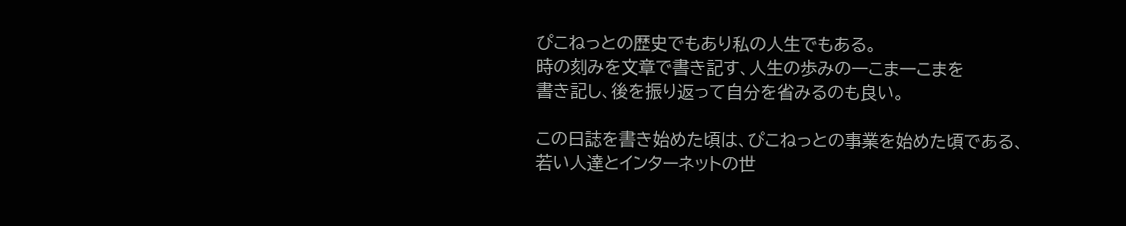ぴこねっとの歴史でもあり私の人生でもある。
時の刻みを文章で書き記す、人生の歩みの一こま一こまを
書き記し、後を振り返って自分を省みるのも良い。

この日誌を書き始めた頃は、ぴこねっとの事業を始めた頃である、
若い人達とインターネットの世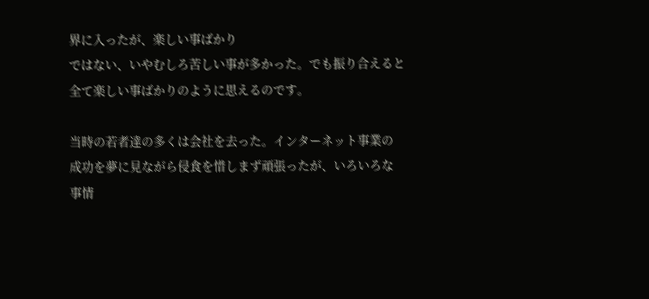界に入ったが、楽しい事ばかり
ではない、いやむしろ苦しい事が多かった。でも振り合えると
全て楽しい事ばかりのように思えるのです。

当時の若者達の多くは会社を去った。インターネット事業の
成功を夢に見ながら侵食を惜しまず頑張ったが、いろいろな
事情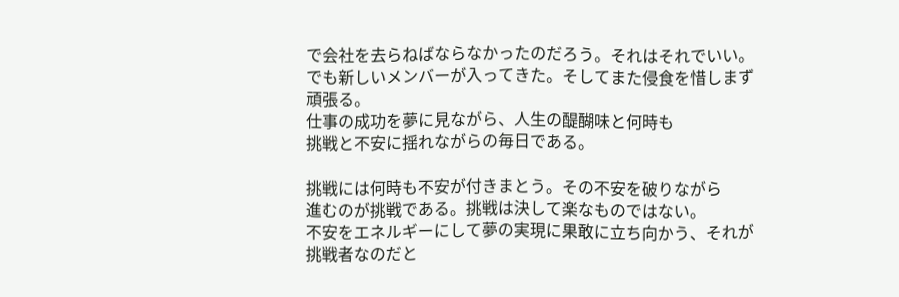で会社を去らねばならなかったのだろう。それはそれでいい。
でも新しいメンバーが入ってきた。そしてまた侵食を惜しまず頑張る。
仕事の成功を夢に見ながら、人生の醍醐味と何時も
挑戦と不安に揺れながらの毎日である。

挑戦には何時も不安が付きまとう。その不安を破りながら
進むのが挑戦である。挑戦は決して楽なものではない。
不安をエネルギーにして夢の実現に果敢に立ち向かう、それが
挑戦者なのだと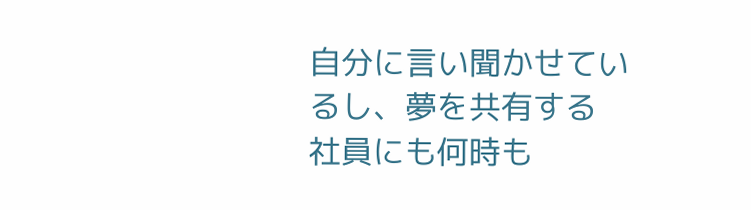自分に言い聞かせているし、夢を共有する
社員にも何時も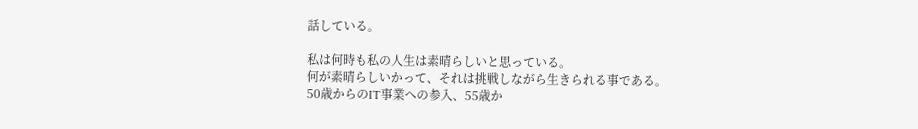話している。

私は何時も私の人生は素晴らしいと思っている。
何が素晴らしいかって、それは挑戦しながら生きられる事である。
50歳からのIT事業への参入、55歳か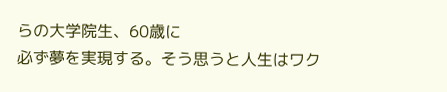らの大学院生、60歳に
必ず夢を実現する。そう思うと人生はワク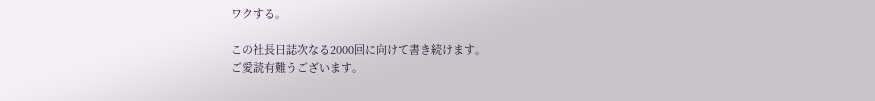ワクする。

この社長日誌次なる2000回に向けて書き続けます。
ご愛読有難うございます。